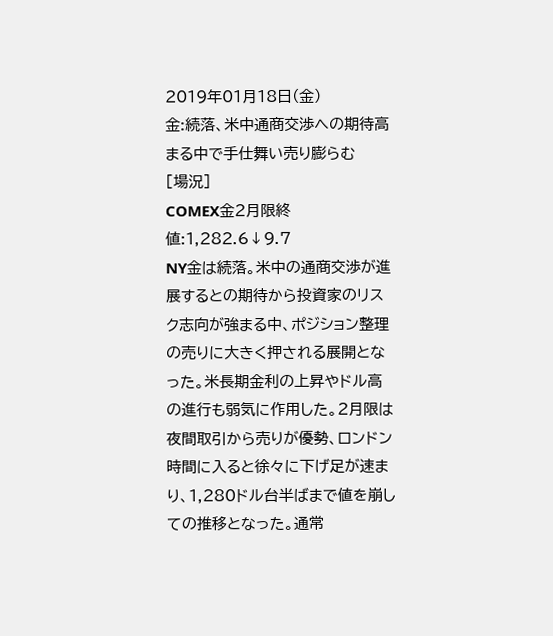2019年01月18日(金)
金:続落、米中通商交渉への期待高まる中で手仕舞い売り膨らむ
[場況]
COMEX金2月限終値:1,282.6↓9.7
NY金は続落。米中の通商交渉が進展するとの期待から投資家のリスク志向が強まる中、ポジション整理の売りに大きく押される展開となった。米長期金利の上昇やドル高の進行も弱気に作用した。2月限は夜間取引から売りが優勢、ロンドン時間に入ると徐々に下げ足が速まり、1,280ドル台半ばまで値を崩しての推移となった。通常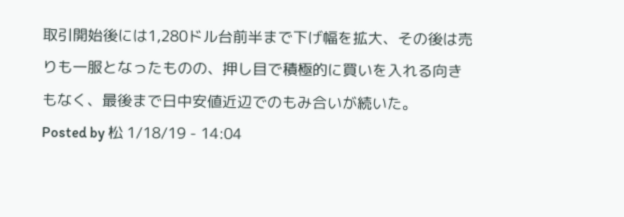取引開始後には1,280ドル台前半まで下げ幅を拡大、その後は売りも一服となったものの、押し目で積極的に買いを入れる向きもなく、最後まで日中安値近辺でのもみ合いが続いた。
Posted by 松 1/18/19 - 14:04